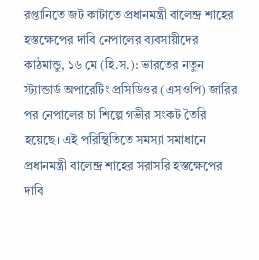রপ্তানিতে জট কাটাতে প্রধানমন্ত্রী বালেন্দ্র শাহের হস্তক্ষেপের দাবি নেপালের ব্যবসায়ীদের
কাঠমান্ডু, ১৬ মে (হি.স.): ভারতের নতুন স্ট্যান্ডার্ড অপারেটিং প্রসিডিওর (এসওপি) জারির পর নেপালের চা শিল্পে গভীর সংকট তৈরি হয়েছে। এই পরিস্থিতিতে সমস্যা সমাধানে প্রধানমন্ত্রী বালেন্দ্র শাহের সরাসরি হস্তক্ষেপের দাবি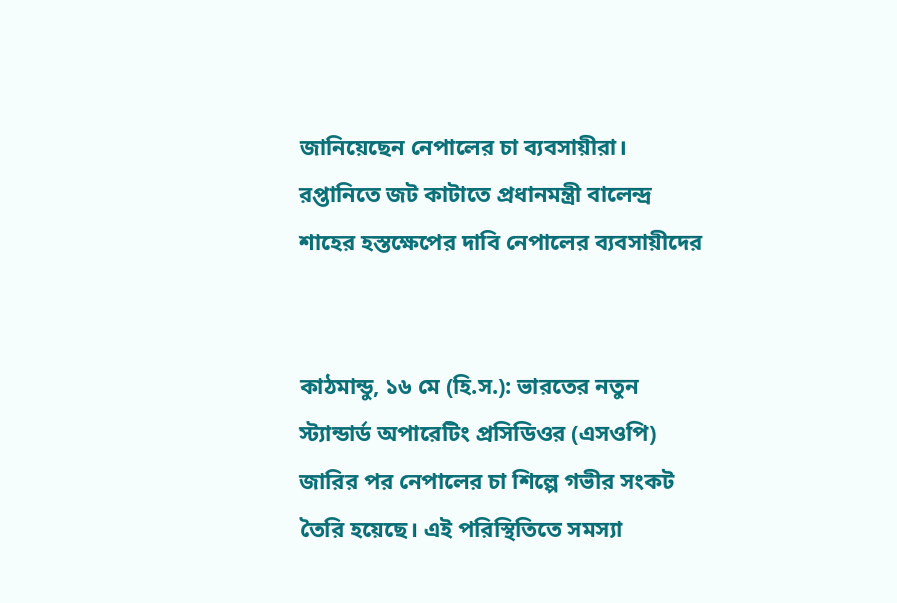জানিয়েছেন নেপালের চা ব্যবসায়ীরা।
রপ্তানিতে জট কাটাতে প্রধানমন্ত্রী বালেন্দ্র শাহের হস্তক্ষেপের দাবি নেপালের ব্যবসায়ীদের


কাঠমান্ডু, ১৬ মে (হি.স.): ভারতের নতুন স্ট্যান্ডার্ড অপারেটিং প্রসিডিওর (এসওপি) জারির পর নেপালের চা শিল্পে গভীর সংকট তৈরি হয়েছে। এই পরিস্থিতিতে সমস্যা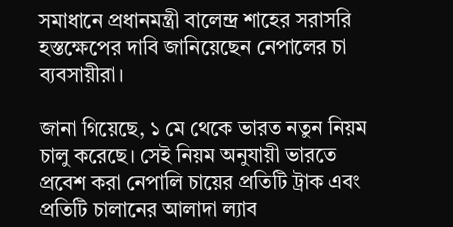সমাধানে প্রধানমন্ত্রী বালেন্দ্র শাহের সরাসরি হস্তক্ষেপের দাবি জানিয়েছেন নেপালের চা ব্যবসায়ীরা।

জানা গিয়েছে, ১ মে থেকে ভারত নতুন নিয়ম চালু করেছে। সেই নিয়ম অনুযায়ী ভারতে প্রবেশ করা নেপালি চায়ের প্রতিটি ট্রাক এবং প্রতিটি চালানের আলাদা ল্যাব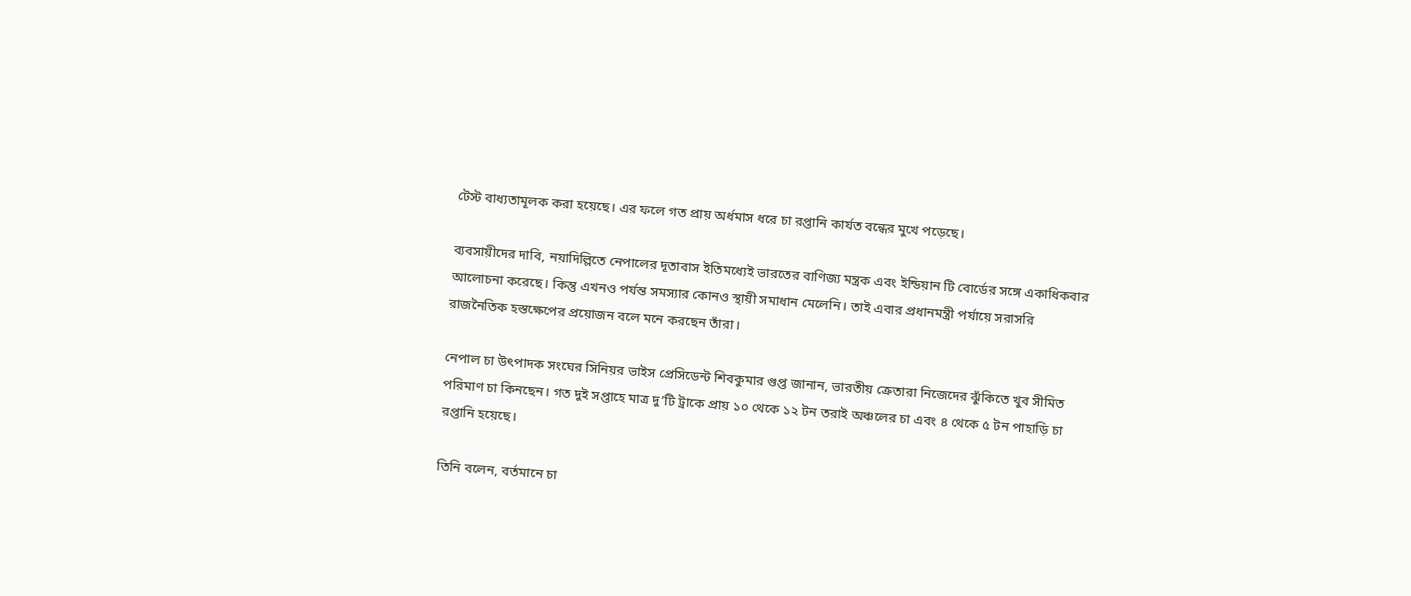টেস্ট বাধ্যতামূলক করা হয়েছে। এর ফলে গত প্রায় অর্ধমাস ধরে চা রপ্তানি কার্যত বন্ধের মুখে পড়েছে।

ব্যবসায়ীদের দাবি, নয়াদিল্লিতে নেপালের দূতাবাস ইতিমধ্যেই ভারতের বাণিজ্য মন্ত্রক এবং ইন্ডিয়ান টি বোর্ডের সঙ্গে একাধিকবার আলোচনা করেছে। কিন্তু এখনও পর্যন্ত সমস্যার কোনও স্থায়ী সমাধান মেলেনি। তাই এবার প্রধানমন্ত্রী পর্যায়ে সরাসরি রাজনৈতিক হস্তক্ষেপের প্রয়োজন বলে মনে করছেন তাঁরা।

নেপাল চা উৎপাদক সংঘের সিনিয়র ভাইস প্রেসিডেন্ট শিবকুমার গুপ্ত জানান, ভারতীয় ক্রেতারা নিজেদের ঝুঁকিতে খুব সীমিত পরিমাণ চা কিনছেন। গত দুই সপ্তাহে মাত্র দু’টি ট্রাকে প্রায় ১০ থেকে ১২ টন তরাই অঞ্চলের চা এবং ৪ থেকে ৫ টন পাহাড়ি চা রপ্তানি হয়েছে।

তিনি বলেন, বর্তমানে চা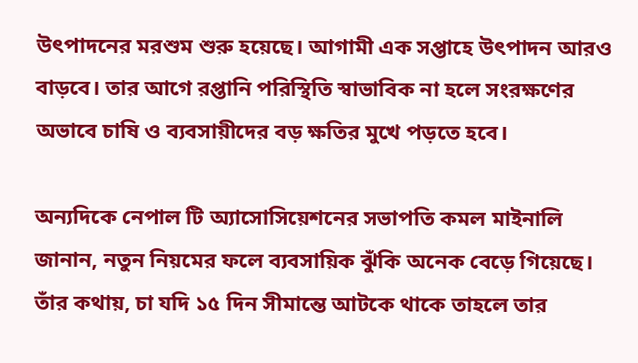উৎপাদনের মরশুম শুরু হয়েছে। আগামী এক সপ্তাহে উৎপাদন আরও বাড়বে। তার আগে রপ্তানি পরিস্থিতি স্বাভাবিক না হলে সংরক্ষণের অভাবে চাষি ও ব্যবসায়ীদের বড় ক্ষতির মুখে পড়তে হবে।

অন্যদিকে নেপাল টি অ্যাসোসিয়েশনের সভাপতি কমল মাইনালি জানান, নতুন নিয়মের ফলে ব্যবসায়িক ঝুঁকি অনেক বেড়ে গিয়েছে। তাঁর কথায়, চা যদি ১৫ দিন সীমান্তে আটকে থাকে তাহলে তার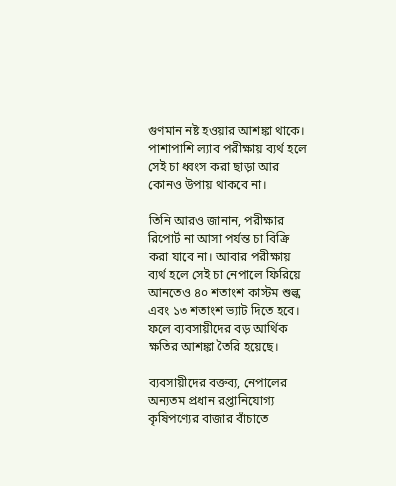গুণমান নষ্ট হওয়ার আশঙ্কা থাকে। পাশাপাশি ল্যাব পরীক্ষায় ব্যর্থ হলে সেই চা ধ্বংস করা ছাড়া আর কোনও উপায় থাকবে না।

তিনি আরও জানান, পরীক্ষার রিপোর্ট না আসা পর্যন্ত চা বিক্রি করা যাবে না। আবার পরীক্ষায় ব্যর্থ হলে সেই চা নেপালে ফিরিয়ে আনতেও ৪০ শতাংশ কাস্টম শুল্ক এবং ১৩ শতাংশ ভ্যাট দিতে হবে। ফলে ব্যবসায়ীদের বড় আর্থিক ক্ষতির আশঙ্কা তৈরি হয়েছে।

ব্যবসায়ীদের বক্তব্য, নেপালের অন্যতম প্রধান রপ্তানিযোগ্য কৃষিপণ্যের বাজার বাঁচাতে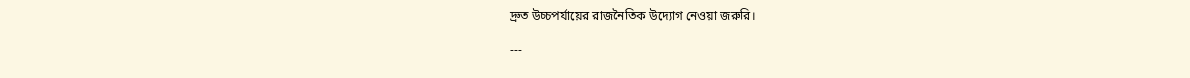দ্রুত উচ্চপর্যায়ের রাজনৈতিক উদ্যোগ নেওয়া জরুরি।

---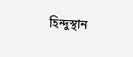হিন্দুস্থান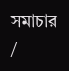সমাচার /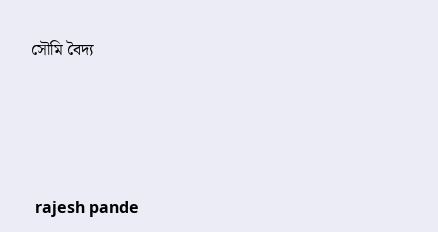সৌমি বৈদ্য






 rajesh pande